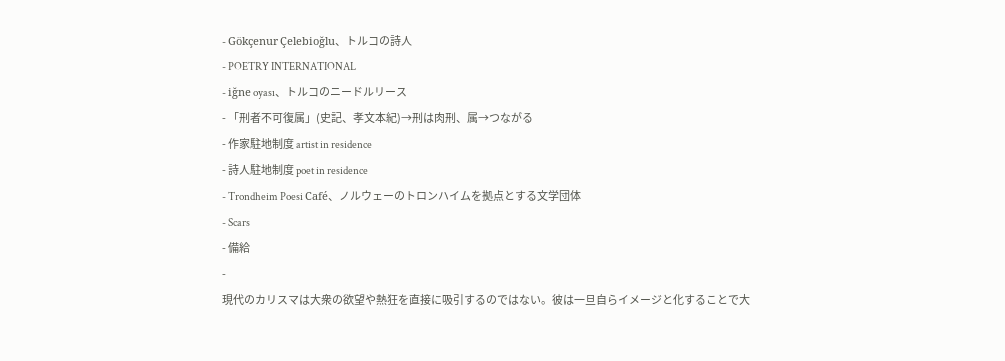- Gökçenur Çelebioğlu、トルコの詩人
- POETRY INTERNATIONAL
- iğne oyası、トルコのニードルリース
- 「刑者不可復属」(史記、孝文本紀)→刑は肉刑、属→つながる
- 作家駐地制度 artist in residence
- 詩人駐地制度 poet in residence
- Trondheim Poesi Café、ノルウェーのトロンハイムを拠点とする文学団体
- Scars
- 備給
-
現代のカリスマは大衆の欲望や熱狂を直接に吸引するのではない。彼は一旦自らイメージと化することで大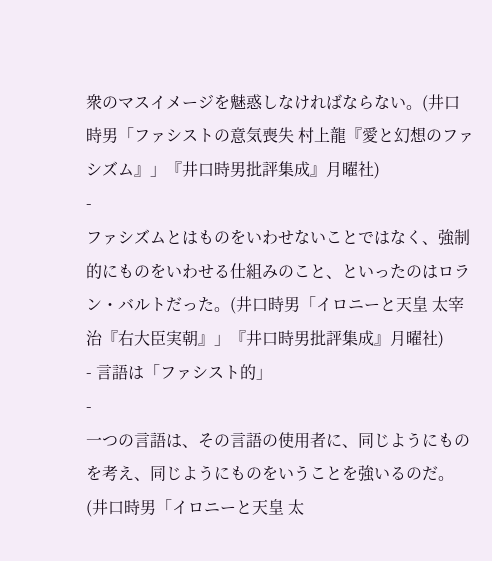衆のマスイメージを魅惑しなければならない。(井口時男「ファシストの意気喪失 村上龍『愛と幻想のファシズム』」『井口時男批評集成』月曜社)
-
ファシズムとはものをいわせないことではなく、強制的にものをいわせる仕組みのこと、といったのはロラン・バルトだった。(井口時男「イロニーと天皇 太宰治『右大臣実朝』」『井口時男批評集成』月曜社)
- 言語は「ファシスト的」
-
一つの言語は、その言語の使用者に、同じようにものを考え、同じようにものをいうことを強いるのだ。(井口時男「イロニーと天皇 太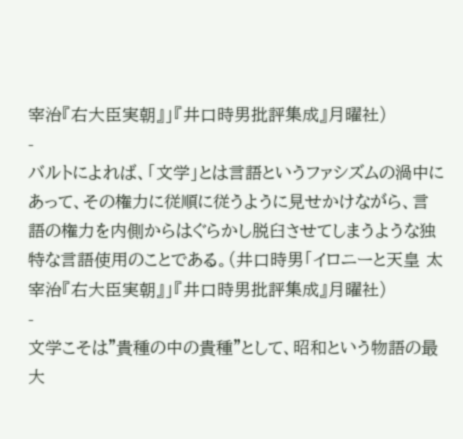宰治『右大臣実朝』」『井口時男批評集成』月曜社)
-
バルトによれば、「文学」とは言語というファシズムの渦中にあって、その権力に従順に従うように見せかけながら、言語の権力を内側からはぐらかし脱臼させてしまうような独特な言語使用のことである。(井口時男「イロニーと天皇 太宰治『右大臣実朝』」『井口時男批評集成』月曜社)
-
文学こそは"貴種の中の貴種"として、昭和という物語の最大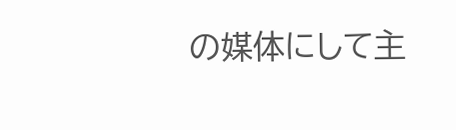の媒体にして主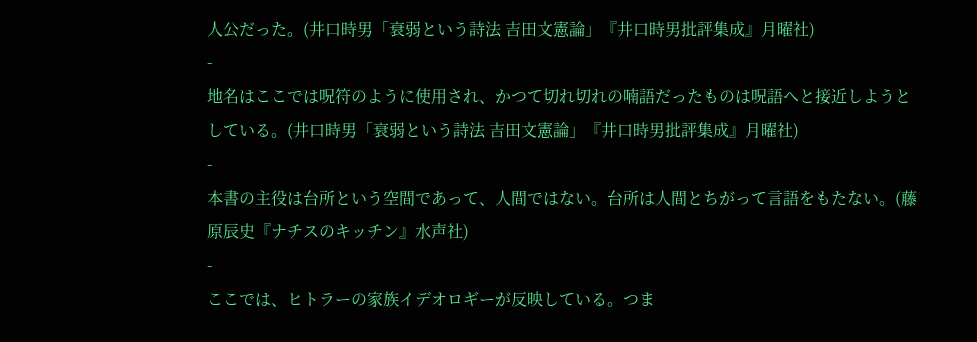人公だった。(井口時男「衰弱という詩法 吉田文憲論」『井口時男批評集成』月曜社)
-
地名はここでは呪符のように使用され、かつて切れ切れの喃語だったものは呪語へと接近しようとしている。(井口時男「衰弱という詩法 吉田文憲論」『井口時男批評集成』月曜社)
-
本書の主役は台所という空間であって、人間ではない。台所は人間とちがって言語をもたない。(藤原辰史『ナチスのキッチン』水声社)
-
ここでは、ヒトラーの家族イデオロギーが反映している。つま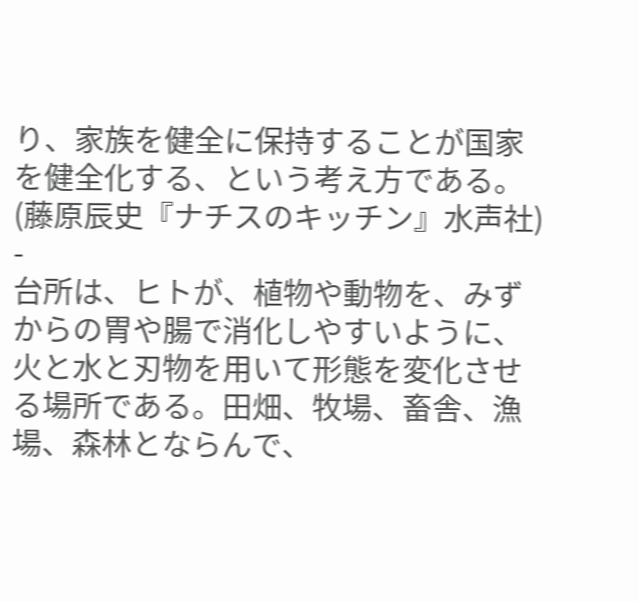り、家族を健全に保持することが国家を健全化する、という考え方である。(藤原辰史『ナチスのキッチン』水声社)
-
台所は、ヒトが、植物や動物を、みずからの胃や腸で消化しやすいように、火と水と刃物を用いて形態を変化させる場所である。田畑、牧場、畜舎、漁場、森林とならんで、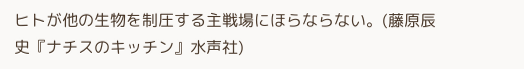ヒトが他の生物を制圧する主戦場にほらならない。(藤原辰史『ナチスのキッチン』水声社)